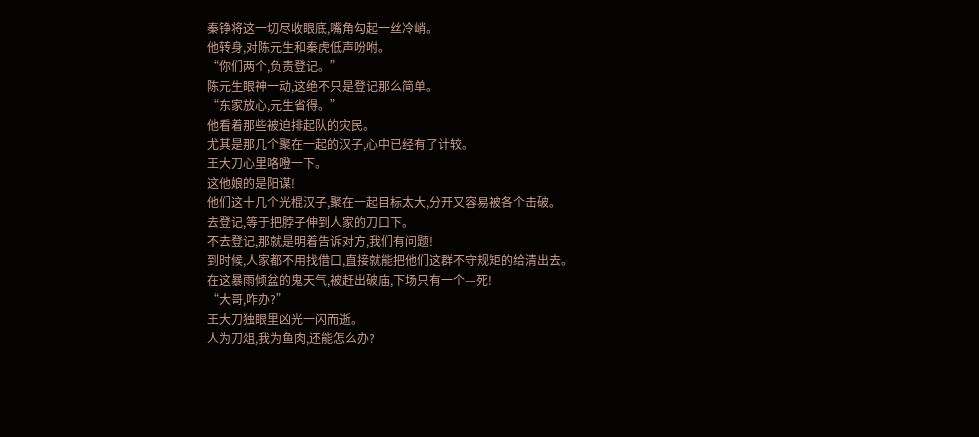秦铮将这一切尽收眼底,嘴角勾起一丝冷峭。
他转身,对陈元生和秦虎低声吩咐。
“你们两个,负责登记。”
陈元生眼神一动,这绝不只是登记那么简单。
“东家放心,元生省得。”
他看着那些被迫排起队的灾民。
尤其是那几个聚在一起的汉子,心中已经有了计较。
王大刀心里咯噔一下。
这他娘的是阳谋!
他们这十几个光棍汉子,聚在一起目标太大,分开又容易被各个击破。
去登记,等于把脖子伸到人家的刀口下。
不去登记,那就是明着告诉对方,我们有问题!
到时候,人家都不用找借口,直接就能把他们这群不守规矩的给清出去。
在这暴雨倾盆的鬼天气,被赶出破庙,下场只有一个—死!
“大哥,咋办?”
王大刀独眼里凶光一闪而逝。
人为刀俎,我为鱼肉,还能怎么办?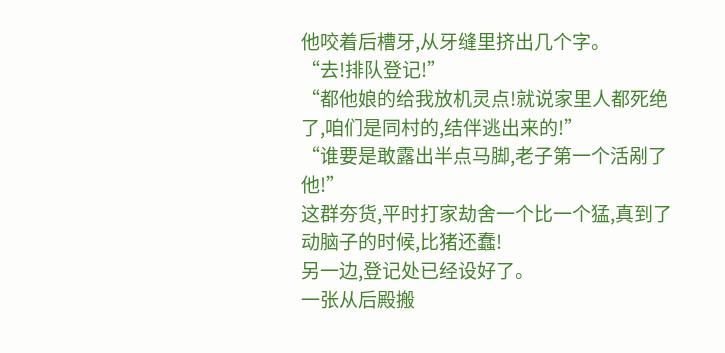他咬着后槽牙,从牙缝里挤出几个字。
“去!排队登记!”
“都他娘的给我放机灵点!就说家里人都死绝了,咱们是同村的,结伴逃出来的!”
“谁要是敢露出半点马脚,老子第一个活剐了他!”
这群夯货,平时打家劫舍一个比一个猛,真到了动脑子的时候,比猪还蠢!
另一边,登记处已经设好了。
一张从后殿搬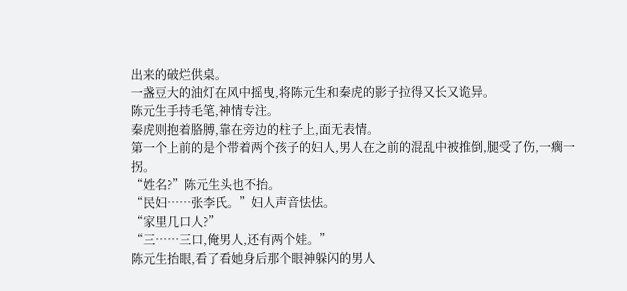出来的破烂供桌。
一盏豆大的油灯在风中摇曳,将陈元生和秦虎的影子拉得又长又诡异。
陈元生手持毛笔,神情专注。
秦虎则抱着胳膊,靠在旁边的柱子上,面无表情。
第一个上前的是个带着两个孩子的妇人,男人在之前的混乱中被推倒,腿受了伤,一瘸一拐。
“姓名?”陈元生头也不抬。
“民妇……张李氏。”妇人声音怯怯。
“家里几口人?”
“三……三口,俺男人,还有两个娃。”
陈元生抬眼,看了看她身后那个眼神躲闪的男人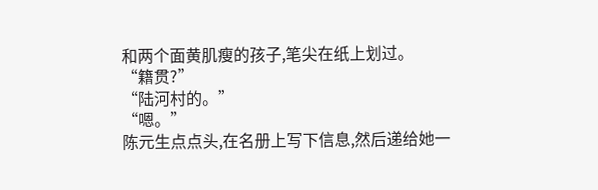和两个面黄肌瘦的孩子,笔尖在纸上划过。
“籍贯?”
“陆河村的。”
“嗯。”
陈元生点点头,在名册上写下信息,然后递给她一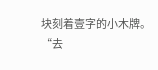块刻着壹字的小木牌。
“去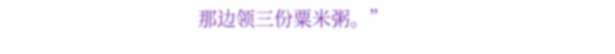那边领三份粟米粥。”